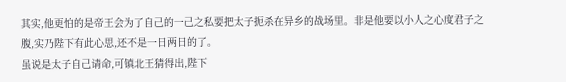其实,他更怕的是帝王会为了自己的一己之私要把太子扼杀在异乡的战场里。非是他要以小人之心度君子之腹,实乃陛下有此心思,还不是一日两日的了。
虽说是太子自己请命,可镇北王猜得出,陛下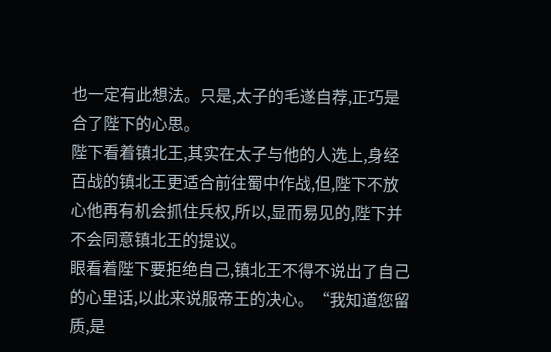也一定有此想法。只是,太子的毛遂自荐,正巧是合了陛下的心思。
陛下看着镇北王,其实在太子与他的人选上,身经百战的镇北王更适合前往蜀中作战,但,陛下不放心他再有机会抓住兵权,所以,显而易见的,陛下并不会同意镇北王的提议。
眼看着陛下要拒绝自己,镇北王不得不说出了自己的心里话,以此来说服帝王的决心。“我知道您留质,是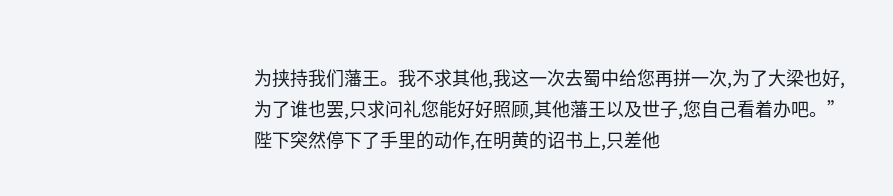为挟持我们藩王。我不求其他,我这一次去蜀中给您再拼一次,为了大梁也好,为了谁也罢,只求问礼您能好好照顾,其他藩王以及世子,您自己看着办吧。”
陛下突然停下了手里的动作,在明黄的诏书上,只差他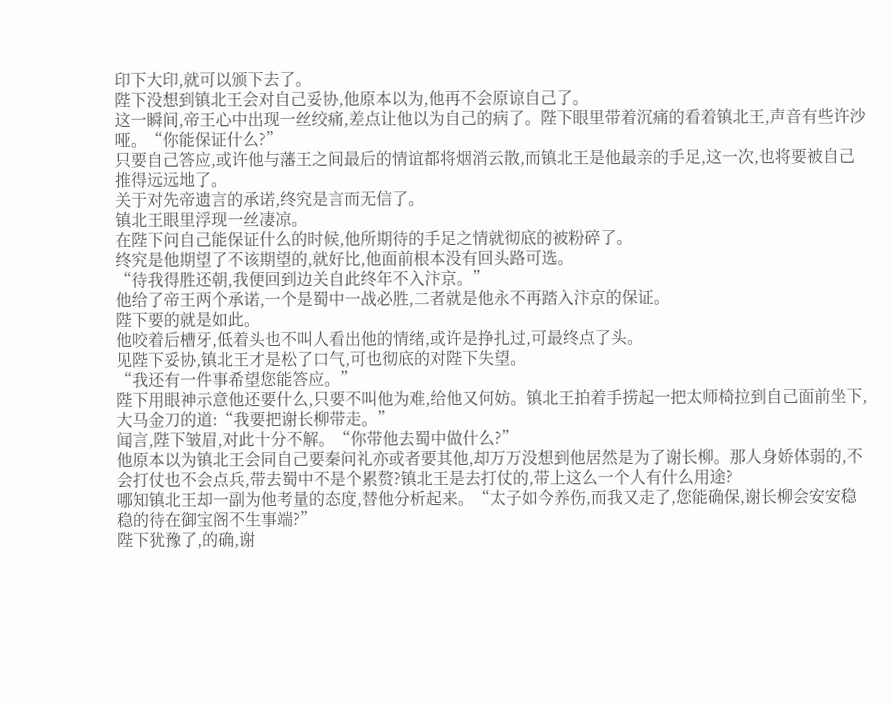印下大印,就可以颁下去了。
陛下没想到镇北王会对自己妥协,他原本以为,他再不会原谅自己了。
这一瞬间,帝王心中出现一丝绞痛,差点让他以为自己的病了。陛下眼里带着沉痛的看着镇北王,声音有些许沙哑。“你能保证什么?”
只要自己答应,或许他与藩王之间最后的情谊都将烟消云散,而镇北王是他最亲的手足,这一次,也将要被自己推得远远地了。
关于对先帝遗言的承诺,终究是言而无信了。
镇北王眼里浮现一丝凄凉。
在陛下问自己能保证什么的时候,他所期待的手足之情就彻底的被粉碎了。
终究是他期望了不该期望的,就好比,他面前根本没有回头路可选。
“待我得胜还朝,我便回到边关自此终年不入汴京。”
他给了帝王两个承诺,一个是蜀中一战必胜,二者就是他永不再踏入汴京的保证。
陛下要的就是如此。
他咬着后槽牙,低着头也不叫人看出他的情绪,或许是挣扎过,可最终点了头。
见陛下妥协,镇北王才是松了口气,可也彻底的对陛下失望。
“我还有一件事希望您能答应。”
陛下用眼神示意他还要什么,只要不叫他为难,给他又何妨。镇北王拍着手捞起一把太师椅拉到自己面前坐下,大马金刀的道:“我要把谢长柳带走。”
闻言,陛下皱眉,对此十分不解。“你带他去蜀中做什么?”
他原本以为镇北王会同自己要秦问礼亦或者要其他,却万万没想到他居然是为了谢长柳。那人身娇体弱的,不会打仗也不会点兵,带去蜀中不是个累赘?镇北王是去打仗的,带上这么一个人有什么用途?
哪知镇北王却一副为他考量的态度,替他分析起来。“太子如今养伤,而我又走了,您能确保,谢长柳会安安稳稳的待在御宝阁不生事端?”
陛下犹豫了,的确,谢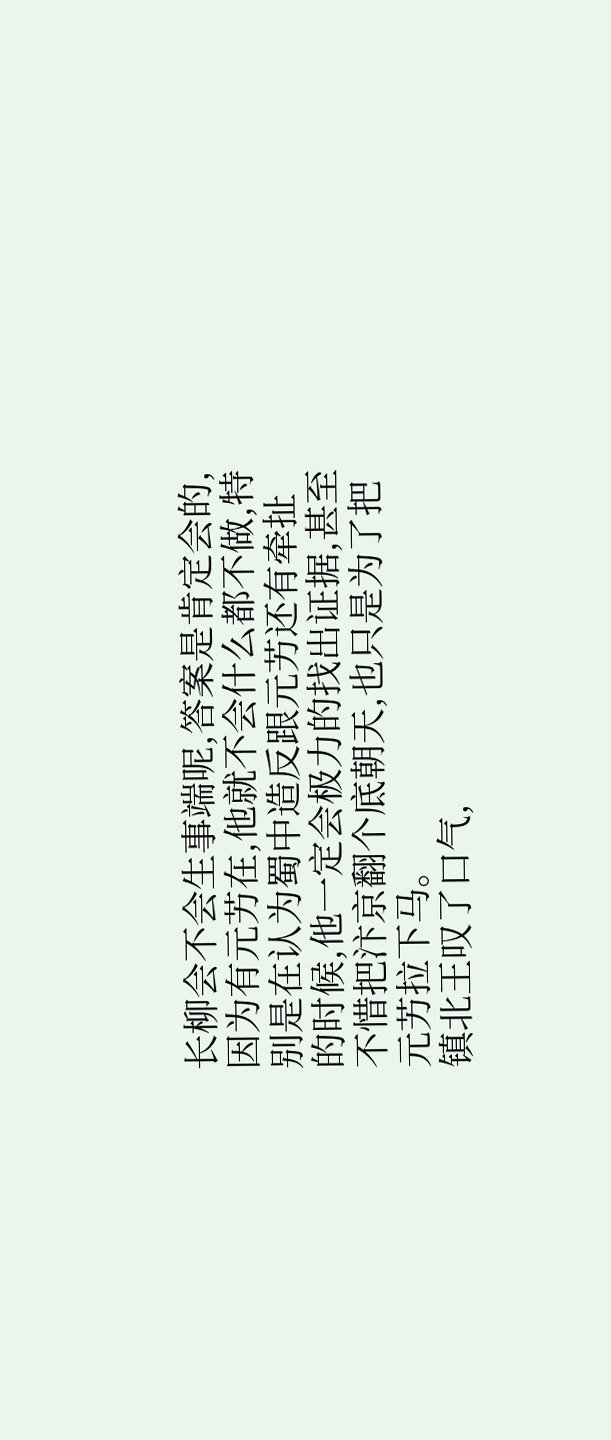长柳会不会生事端呢,答案是肯定会的,因为有元艻在,他就不会什么都不做,特别是在认为蜀中造反跟元艻还有牵扯的时候,他一定会极力的找出证据,甚至不惜把汴京翻个底朝天,也只是为了把元艻拉下马。
镇北王叹了口气,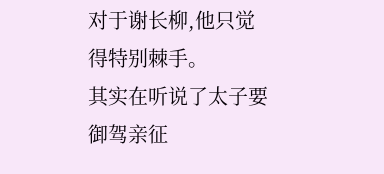对于谢长柳,他只觉得特别棘手。
其实在听说了太子要御驾亲征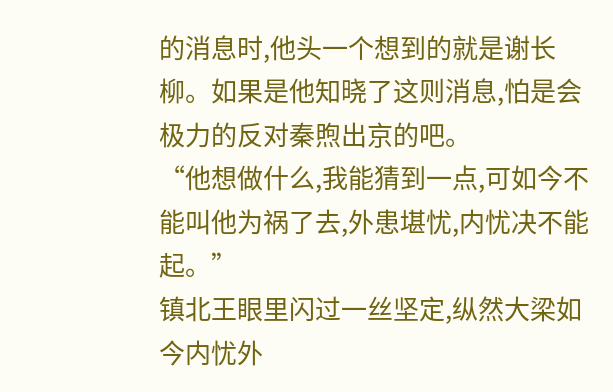的消息时,他头一个想到的就是谢长柳。如果是他知晓了这则消息,怕是会极力的反对秦煦出京的吧。
“他想做什么,我能猜到一点,可如今不能叫他为祸了去,外患堪忧,内忧决不能起。”
镇北王眼里闪过一丝坚定,纵然大梁如今内忧外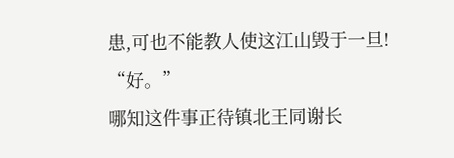患,可也不能教人使这江山毁于一旦!
“好。”
哪知这件事正待镇北王同谢长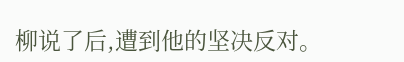柳说了后,遭到他的坚决反对。